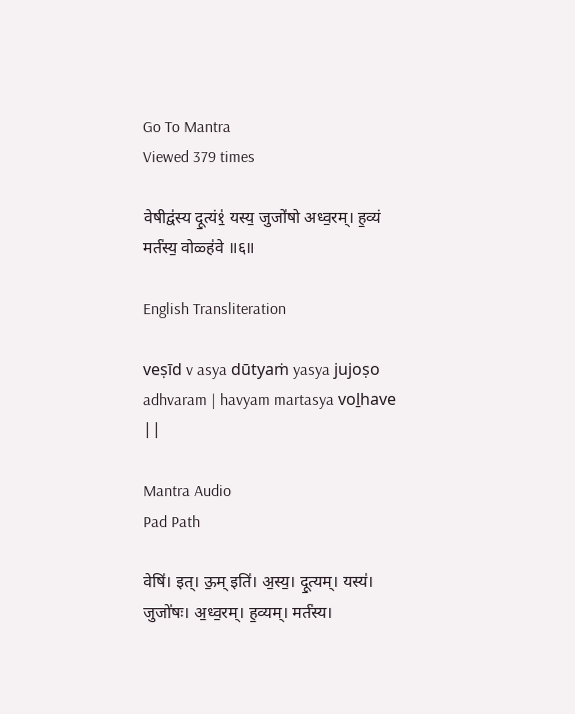Go To Mantra
Viewed 379 times

वेषीद्व॑स्य दू॒त्यं१॒॑ यस्य॒ जुजो॑षो अध्व॒रम्। ह॒व्यं मर्त॑स्य॒ वोळ्ह॑वे ॥६॥

English Transliteration

veṣīd v asya dūtyaṁ yasya jujoṣo adhvaram | havyam martasya voḻhave ||

Mantra Audio
Pad Path

वेषि॑। इत्। ऊ॒म् इति॑। अ॒स्य॒। दू॒त्यम्। यस्य॑। जुजो॑षः। अ॒ध्व॒रम्। ह॒व्यम्। मर्त॑स्य।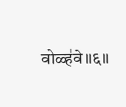वोळ्ह॑वे॥६॥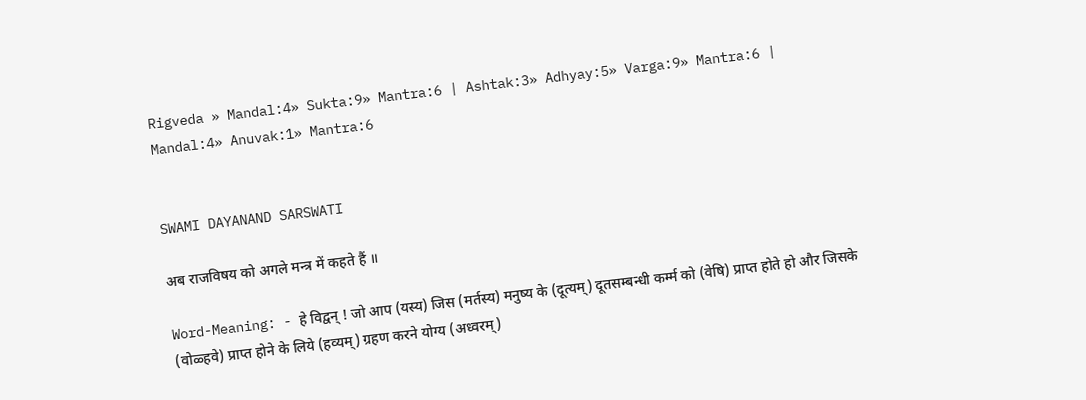Rigveda » Mandal:4» Sukta:9» Mantra:6 | Ashtak:3» Adhyay:5» Varga:9» Mantra:6 | Mandal:4» Anuvak:1» Mantra:6


SWAMI DAYANAND SARSWATI

अब राजविषय को अगले मन्त्र में कहते हैं ॥

Word-Meaning: - हे विद्वन् ! जो आप (यस्य) जिस (मर्तस्य) मनुष्य के (दूत्यम्) दूतसम्बन्धी कर्म्म को (वेषि) प्राप्त होते हो और जिसके (वोळ्हवे) प्राप्त होने के लिये (हव्यम्) ग्रहण करने योग्य (अध्वरम्)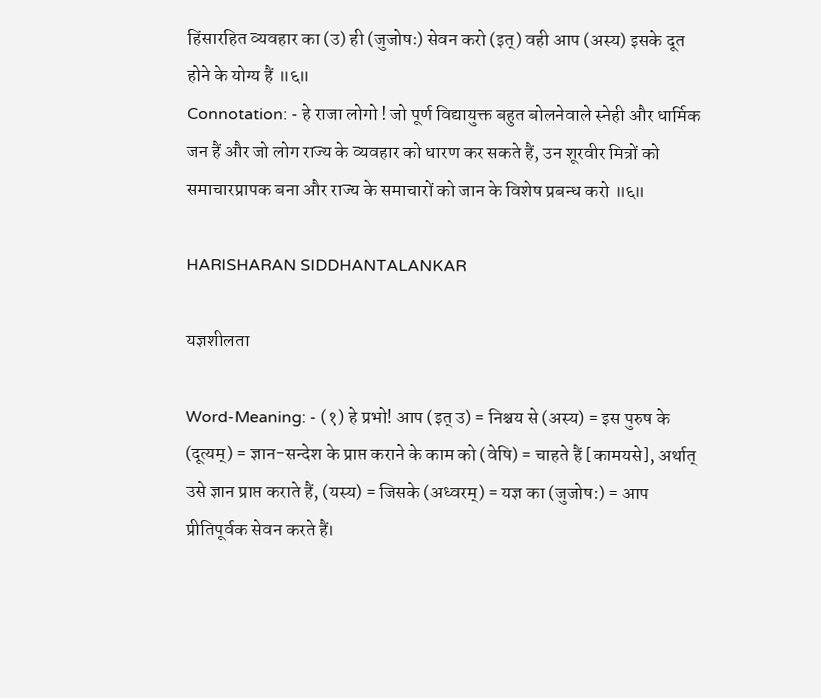हिंसारहित व्यवहार का (उ) ही (जुजोषः) सेवन करो (इत्) वही आप (अस्य) इसके दूत होने के योग्य हैं ॥६॥
Connotation: - हे राजा लोगो ! जो पूर्ण विद्यायुक्त बहुत बोलनेवाले स्नेही और धार्मिक जन हैं और जो लोग राज्य के व्यवहार को धारण कर सकते हैं, उन शूरवीर मित्रों को समाचारप्रापक बना और राज्य के समाचारों को जान के विशेष प्रबन्ध करो ॥६॥

HARISHARAN SIDDHANTALANKAR

यज्ञशीलता

Word-Meaning: - (१) हे प्रभो! आप (इत् उ) = निश्चय से (अस्य) = इस पुरुष के (दूत्यम्) = ज्ञान-सन्देश के प्राप्त कराने के काम को (वेषि) = चाहते हैं [कामयसे], अर्थात् उसे ज्ञान प्राप्त कराते हैं, (यस्य) = जिसके (अध्वरम्) = यज्ञ का (जुजोष:) = आप प्रीतिपूर्वक सेवन करते हैं।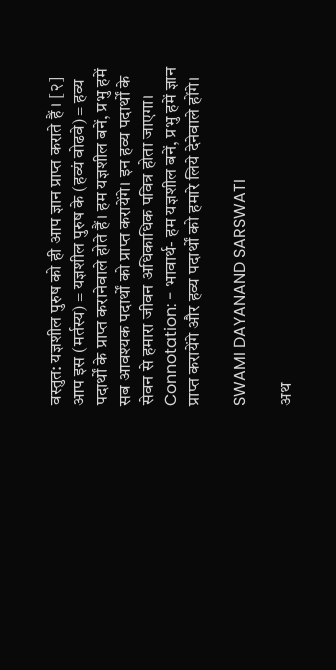वस्तुत: यज्ञशील पुरुष को ही आप ज्ञान प्राप्त कराते हैं । [२] आप इस (मर्तस्य) = यज्ञशील पुरुष के (हव्यं वोढवे) = हव्य पदार्थों के प्राप्त करानेवाले होते हैं। हम यज्ञशील बनें, प्रभु हमें सब आवश्यक पदार्थों को प्राप्त करायेंगे। इन हव्य पदार्थों के सेवन से हमारा जीवन अधिकाधिक पवित्र होता जाएगा।
Connotation: - भावार्थ- हम यज्ञशील बनें, प्रभु हमें ज्ञान प्राप्त करायेंगे और हव्य पदार्थों को हमारे लिये देनेवाले होंगे।

SWAMI DAYANAND SARSWATI

अथ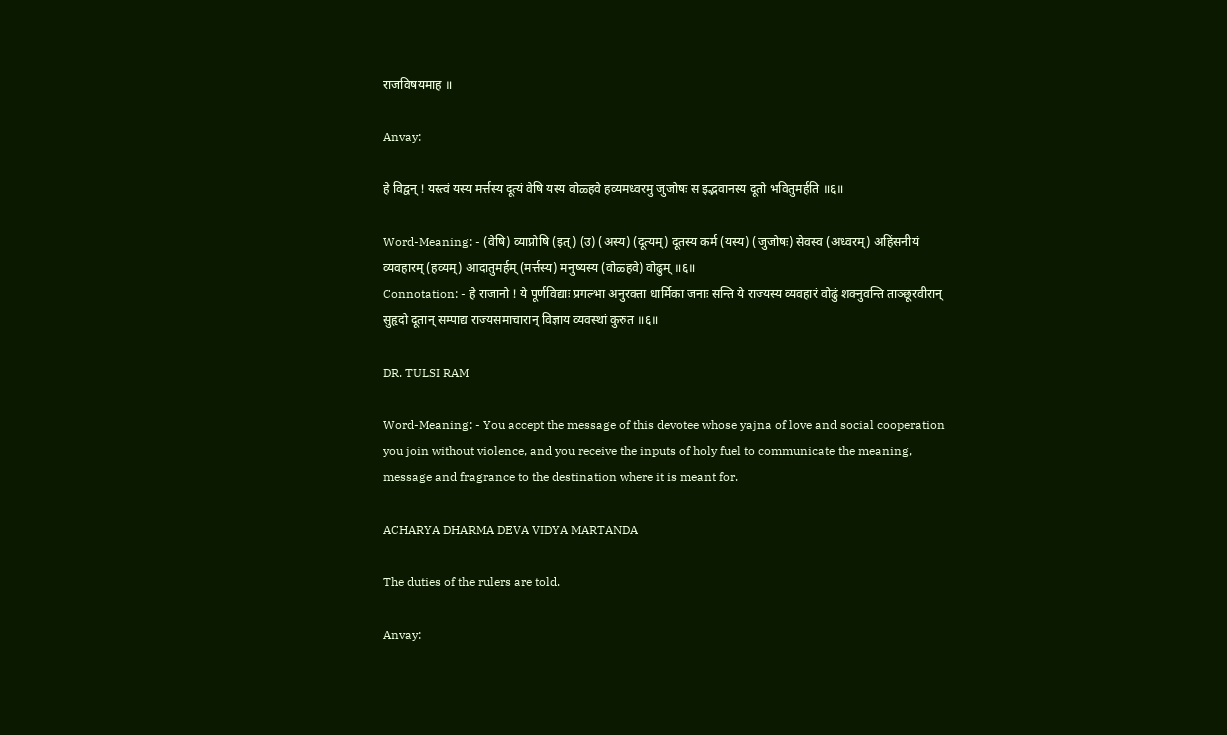राजविषयमाह ॥

Anvay:

हे विद्वन् ! यस्त्वं यस्य मर्त्तस्य दूत्यं वेषि यस्य वोळ्हवे हव्यमध्वरमु जुजोषः स इद्भवानस्य दूतो भवितुमर्हति ॥६॥

Word-Meaning: - (वेषि) व्याप्नोषि (इत्) (उ) (अस्य) (दूत्यम्) दूतस्य कर्म (यस्य) (जुजोषः) सेवस्व (अध्वरम्) अहिंसनीयं व्यवहारम् (हव्यम्) आदातुमर्हम् (मर्त्तस्य) मनुष्यस्य (वोळ्हवे) वोढुम् ॥६॥
Connotation: - हे राजानो ! ये पूर्णविद्याः प्रगल्भा अनुरक्ता धार्मिका जनाः सन्ति ये राज्यस्य व्यवहारं वोढुं शक्नुवन्ति ताञ्छूरवीरान् सुहृदो दूतान् सम्पाद्य राज्यसमाचारान् विज्ञाय व्यवस्थां कुरुत ॥६॥

DR. TULSI RAM

Word-Meaning: - You accept the message of this devotee whose yajna of love and social cooperation you join without violence, and you receive the inputs of holy fuel to communicate the meaning, message and fragrance to the destination where it is meant for.

ACHARYA DHARMA DEVA VIDYA MARTANDA

The duties of the rulers are told.

Anvay: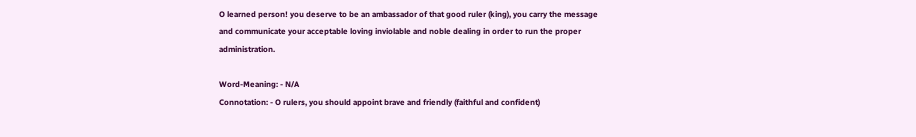O learned person! you deserve to be an ambassador of that good ruler (king), you carry the message and communicate your acceptable loving inviolable and noble dealing in order to run the proper administration.

Word-Meaning: - N/A
Connotation: - O rulers, you should appoint brave and friendly (faithful and confident)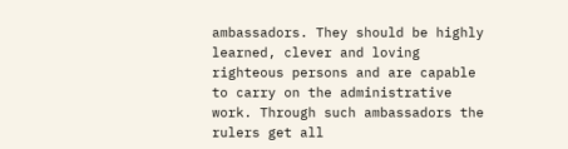ambassadors. They should be highly learned, clever and loving righteous persons and are capable to carry on the administrative work. Through such ambassadors the rulers get all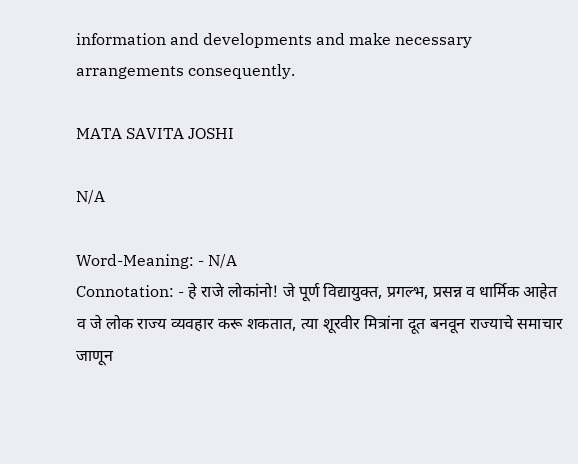information and developments and make necessary arrangements consequently.

MATA SAVITA JOSHI

N/A

Word-Meaning: - N/A
Connotation: - हे राजे लोकांनो! जे पूर्ण विद्यायुक्त, प्रगल्भ, प्रसन्न व धार्मिक आहेत व जे लोक राज्य व्यवहार करू शकतात, त्या शूरवीर मित्रांना दूत बनवून राज्याचे समाचार जाणून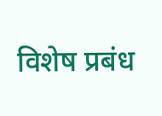विशेष प्रबंध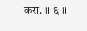करा. ॥ ६ ॥